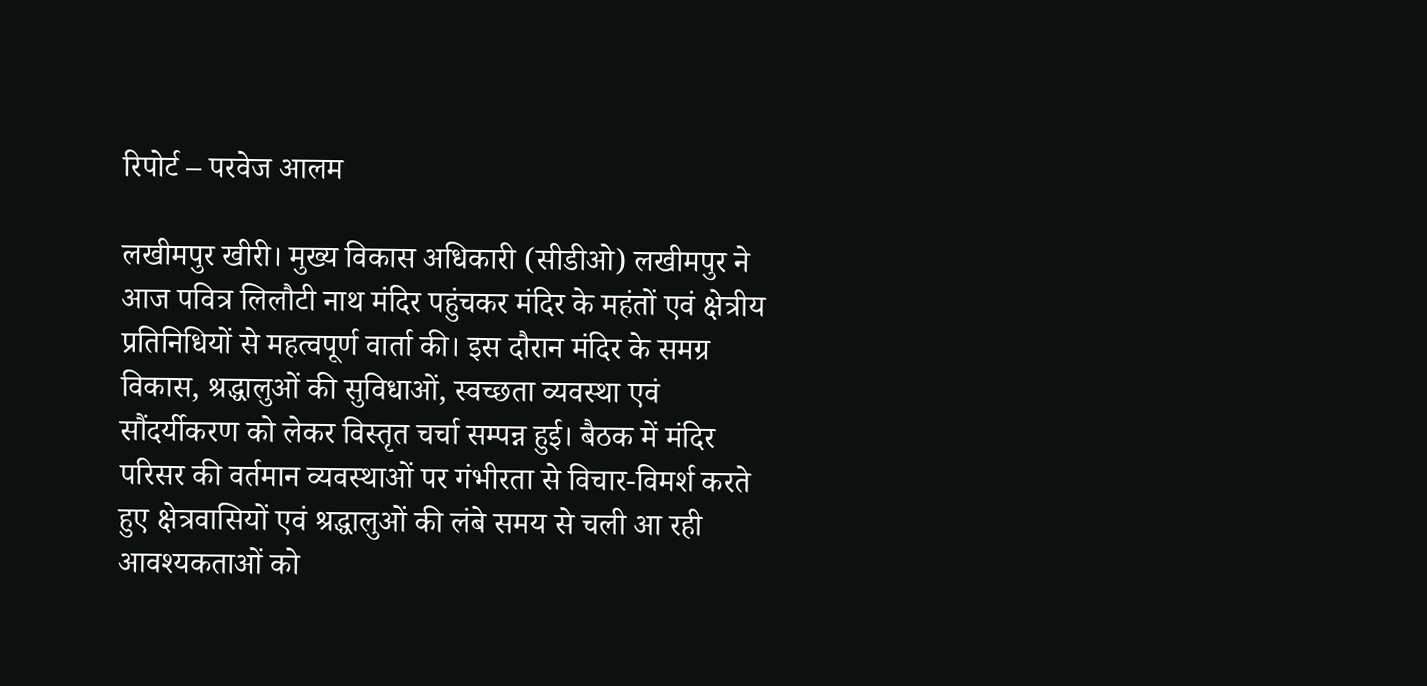रिपोर्ट – परवेज आलम

लखीमपुर खीरी। मुख्य विकास अधिकारी (सीडीओ) लखीमपुर ने आज पवित्र लिलौटी नाथ मंदिर पहुंचकर मंदिर के महंतों एवं क्षेत्रीय प्रतिनिधियों से महत्वपूर्ण वार्ता की। इस दौरान मंदिर के समग्र विकास, श्रद्धालुओं की सुविधाओं, स्वच्छता व्यवस्था एवं सौंदर्यीकरण को लेकर विस्तृत चर्चा सम्पन्न हुई। बैठक में मंदिर परिसर की वर्तमान व्यवस्थाओं पर गंभीरता से विचार-विमर्श करते हुए क्षेत्रवासियों एवं श्रद्धालुओं की लंबे समय से चली आ रही आवश्यकताओं को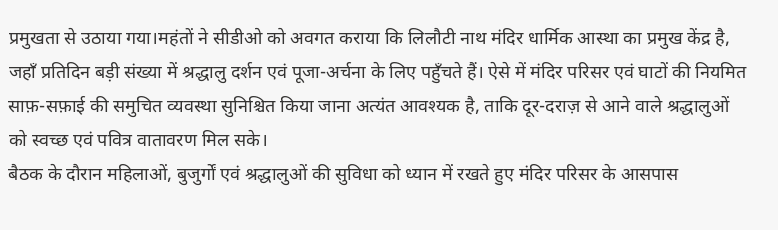प्रमुखता से उठाया गया।महंतों ने सीडीओ को अवगत कराया कि लिलौटी नाथ मंदिर धार्मिक आस्था का प्रमुख केंद्र है, जहाँ प्रतिदिन बड़ी संख्या में श्रद्धालु दर्शन एवं पूजा-अर्चना के लिए पहुँचते हैं। ऐसे में मंदिर परिसर एवं घाटों की नियमित साफ़-सफ़ाई की समुचित व्यवस्था सुनिश्चित किया जाना अत्यंत आवश्यक है, ताकि दूर-दराज़ से आने वाले श्रद्धालुओं को स्वच्छ एवं पवित्र वातावरण मिल सके।
बैठक के दौरान महिलाओं, बुजुर्गों एवं श्रद्धालुओं की सुविधा को ध्यान में रखते हुए मंदिर परिसर के आसपास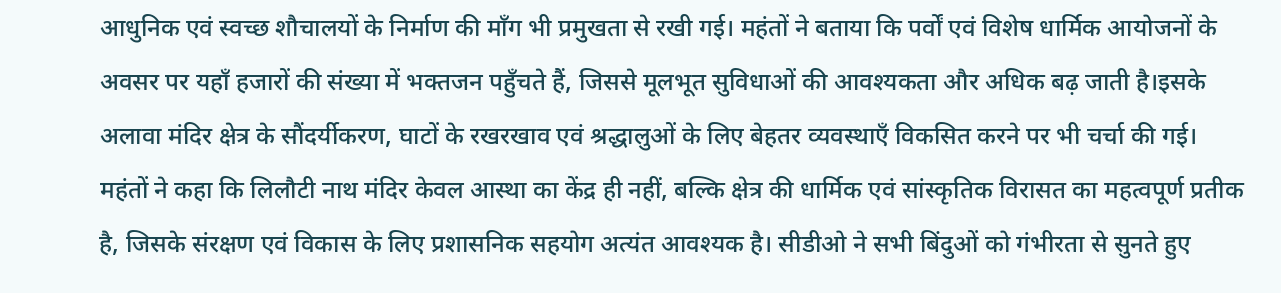आधुनिक एवं स्वच्छ शौचालयों के निर्माण की माँग भी प्रमुखता से रखी गई। महंतों ने बताया कि पर्वों एवं विशेष धार्मिक आयोजनों के अवसर पर यहाँ हजारों की संख्या में भक्तजन पहुँचते हैं, जिससे मूलभूत सुविधाओं की आवश्यकता और अधिक बढ़ जाती है।इसके अलावा मंदिर क्षेत्र के सौंदर्यीकरण, घाटों के रखरखाव एवं श्रद्धालुओं के लिए बेहतर व्यवस्थाएँ विकसित करने पर भी चर्चा की गई। महंतों ने कहा कि लिलौटी नाथ मंदिर केवल आस्था का केंद्र ही नहीं, बल्कि क्षेत्र की धार्मिक एवं सांस्कृतिक विरासत का महत्वपूर्ण प्रतीक है, जिसके संरक्षण एवं विकास के लिए प्रशासनिक सहयोग अत्यंत आवश्यक है। सीडीओ ने सभी बिंदुओं को गंभीरता से सुनते हुए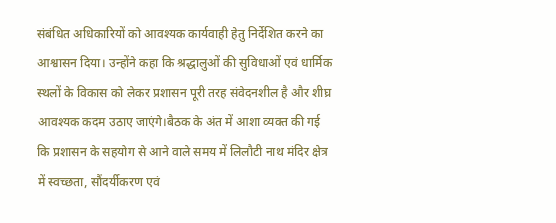संबंधित अधिकारियों को आवश्यक कार्यवाही हेतु निर्देशित करने का आश्वासन दिया। उन्होंने कहा कि श्रद्धालुओं की सुविधाओं एवं धार्मिक स्थलों के विकास को लेकर प्रशासन पूरी तरह संवेदनशील है और शीघ्र आवश्यक कदम उठाए जाएंगे।बैठक के अंत में आशा व्यक्त की गई कि प्रशासन के सहयोग से आने वाले समय में लिलौटी नाथ मंदिर क्षेत्र में स्वच्छता, सौंदर्यीकरण एवं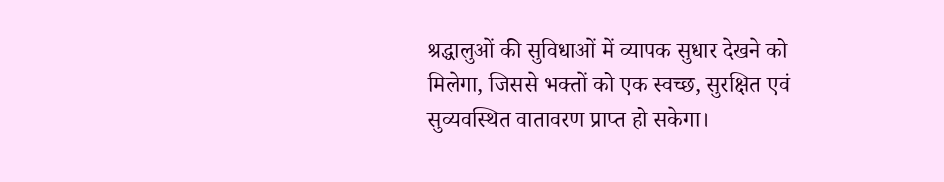श्रद्धालुओं की सुविधाओं में व्यापक सुधार देखने को मिलेगा, जिससे भक्तों को एक स्वच्छ, सुरक्षित एवं सुव्यवस्थित वातावरण प्राप्त हो सकेगा।